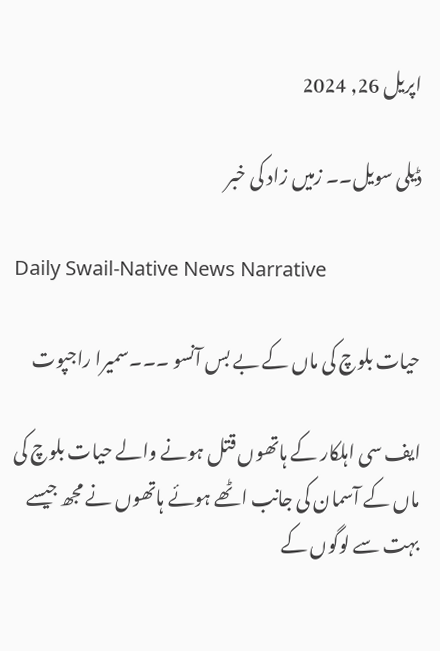اپریل 26, 2024

ڈیلی سویل۔۔ زمیں زاد کی خبر

Daily Swail-Native News Narrative

حیات بلوچ کی ماں کے بے بس آنسو ۔۔۔سمیرا راجپوت

ایف سی اہلکار کے ہاتھوں قتل ہونے والے حیات بلوچ کی ماں کے آسمان کی جانب اٹھے ہوئے ہاتھوں نے مجھ جیسے بہت سے لوگوں کے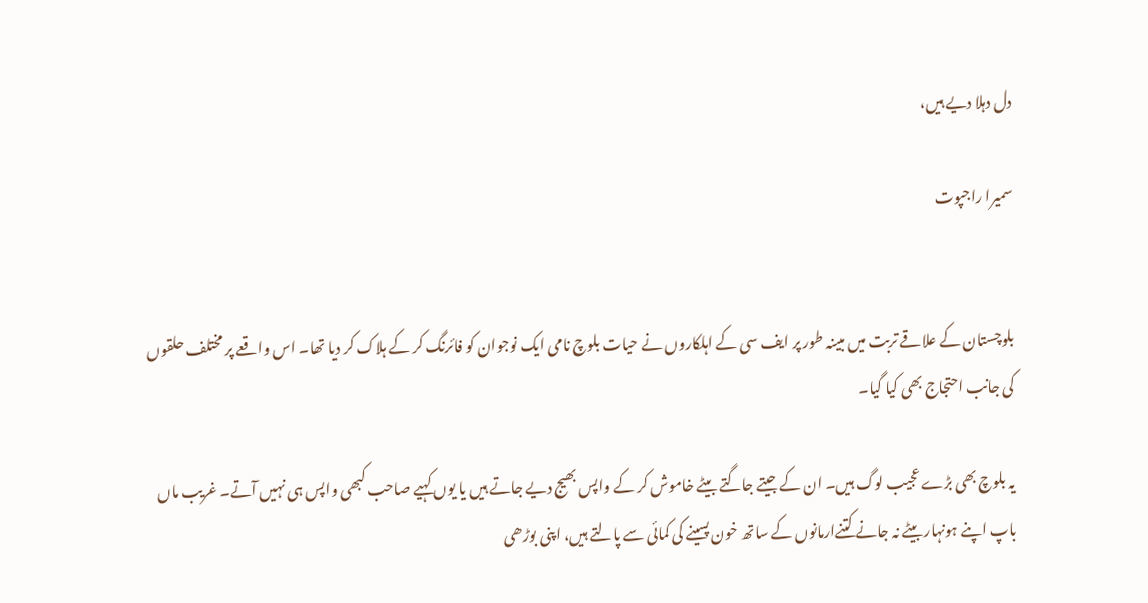دل دہلا دیے ہیں،

سمیرا راجپوت


بلوچستان کے علاقے تربت میں مبینہ طور پر ایف سی کے اہلکاروں نے حیات بلوچ نامی ایک نوجوان کو فائرنگ کر کے ہلاک کر دیا تھا۔ اس واقعے پر مختلف حلقوں کی جانب احتجاج بھی کیا گیا۔

یہ بلوچ بھی بڑے عجیب لوگ ہیں۔ ان کے جیتے جاگتے بیٹے خاموش کر کے واپس بھیج دیے جاتے ہیں یا یوں کہیے صاحب کبھی واپس ہی نہیں آتے۔ غریب ماں باپ اپنے ہونہار بیٹے نہ جانے کتنےارمانوں کے ساتھ خون پسینے کی کمائی سے پالتے ہیں، اپنی بوڑھی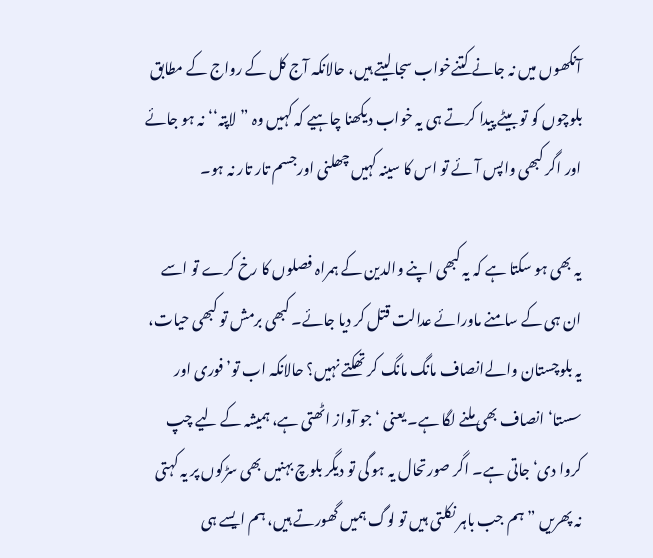آنکھوں میں نہ جانے کتنےخواب سجا لیتے ہیں، حالانکہ آج کل کے رواج کے مطابق بلوچوں کو تو بیٹے پیدا کرتے ہی یہ خواب دیکھنا چاہیے کہ کہیں وہ ”لاپتہ‘‘ نہ ہو جائے اور اگر کبھی واپس آئے تو اس کا سینہ کہیں چھلنی اورجسم تار تار نہ ہو۔

یہ بھی ہو سکتا ہے کہ یہ کبھی اپنے والدین کے ہمراہ فصلوں کا رخ کرے تو اسے ان ہی کے سامنے ماورائے عدالت قتل کر دیا جائے۔ کبھی برمش تو کبھی حیات، یہ بلوچستان والےانصاف مانگ مانگ کر تھکتے نہیں؟ حالانکہ اب تو’فوری اور سستا‘ انصاف بھی ملنے لگا ہے۔ یعنی ‘جو آواز اٹھتی ہے، ہمیشہ کے لیے چپ کروا دی‘ جاتی ہے۔ اگر صورتحال یہ ہو گی تو دیگر بلوچ بہنیں بھی سڑکوں پر یہ کہتی نہ پھریں ”ہم جب باہر نکلتی ہیں تو لوگ ہمیں گھورتے ہیں، ہم ایسے ہی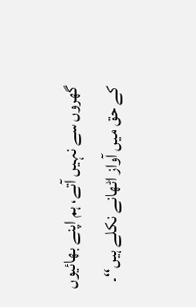گھروں سے نہیں آتے، ہم اپنے بھائیوں کے حق میں آواز اٹھانے نکلے ہیں‘‘۔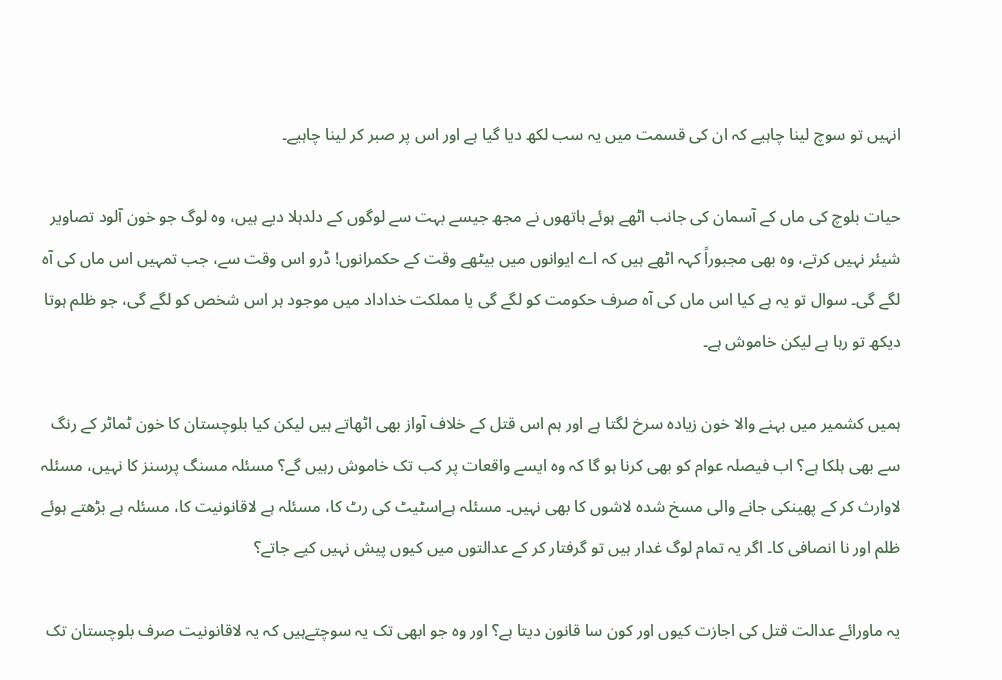انہیں تو سوچ لینا چاہیے کہ ان کی قسمت میں یہ سب لکھ دیا گیا ہے اور اس پر صبر کر لینا چاہیے۔

حیات بلوچ کی ماں کے آسمان کی جانب اٹھے ہوئے ہاتھوں نے مجھ جیسے بہت سے لوگوں کے دلدہلا دیے ہیں، وہ لوگ جو خون آلود تصاویر شیئر نہیں کرتے، وہ بھی مجبوراً کہہ اٹھے ہیں کہ اے ایوانوں میں بیٹھے وقت کے حکمرانوں! ڈرو اس وقت سے، جب تمہیں اس ماں کی آہ لگے گی۔ سوال تو یہ ہے کیا اس ماں کی آہ صرف حکومت کو لگے گی یا مملکت خداداد میں موجود ہر اس شخص کو لگے گی، جو ظلم ہوتا دیکھ تو رہا ہے لیکن خاموش ہے۔

ہمیں کشمیر میں بہنے والا خون زیادہ سرخ لگتا ہے اور ہم اس قتل کے خلاف آواز بھی اٹھاتے ہیں لیکن کیا بلوچستان کا خون ٹماٹر کے رنگ سے بھی ہلکا ہے؟ اب فیصلہ عوام کو بھی کرنا ہو گا کہ وہ ایسے واقعات پر کب تک خاموش رہیں گے؟ مسئلہ مسنگ پرسنز کا نہیں، مسئلہ لاوارث کر کے پھینکی جانے والی مسخ شدہ لاشوں کا بھی نہیں۔ مسئلہ ہےاسٹیٹ کی رٹ کا، مسئلہ ہے لاقانونیت کا، مسئلہ ہے بڑھتے ہوئے ظلم اور نا انصافی کا۔ اگر یہ تمام لوگ غدار ہیں تو گرفتار کر کے عدالتوں میں کیوں پیش نہیں کیے جاتے؟

یہ ماورائے عدالت قتل کی اجازت کیوں اور کون سا قانون دیتا ہے؟ اور وہ جو ابھی تک یہ سوچتےہیں کہ یہ لاقانونیت صرف بلوچستان تک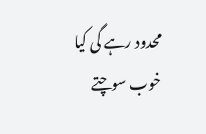محدود رہے گی کیا خوب سوچتے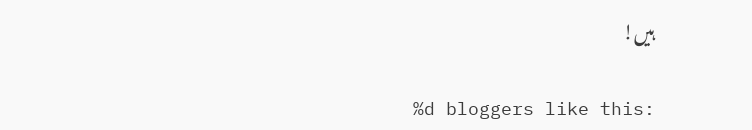ہیں!

%d bloggers like this: